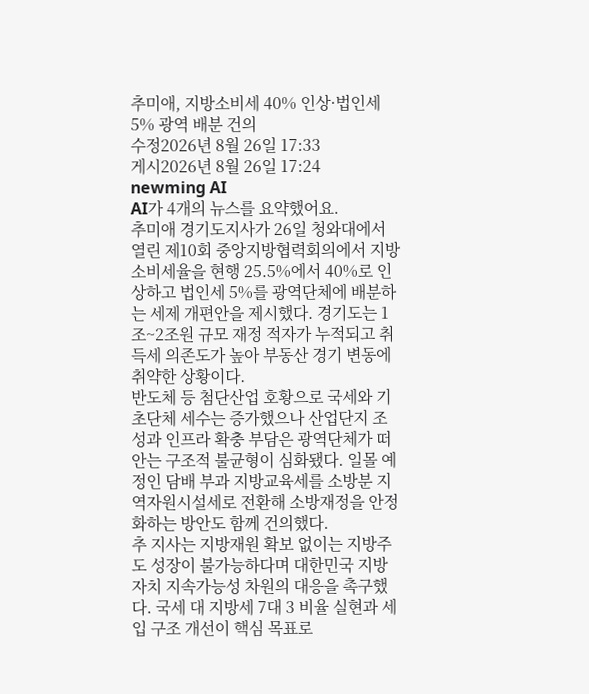추미애, 지방소비세 40% 인상·법인세 5% 광역 배분 건의
수정2026년 8월 26일 17:33
게시2026년 8월 26일 17:24
newming AI
AI가 4개의 뉴스를 요약했어요.
추미애 경기도지사가 26일 청와대에서 열린 제10회 중앙지방협력회의에서 지방소비세율을 현행 25.5%에서 40%로 인상하고 법인세 5%를 광역단체에 배분하는 세제 개편안을 제시했다. 경기도는 1조~2조원 규모 재정 적자가 누적되고 취득세 의존도가 높아 부동산 경기 변동에 취약한 상황이다.
반도체 등 첨단산업 호황으로 국세와 기초단체 세수는 증가했으나 산업단지 조성과 인프라 확충 부담은 광역단체가 떠안는 구조적 불균형이 심화됐다. 일몰 예정인 담배 부과 지방교육세를 소방분 지역자원시설세로 전환해 소방재정을 안정화하는 방안도 함께 건의했다.
추 지사는 지방재원 확보 없이는 지방주도 성장이 불가능하다며 대한민국 지방자치 지속가능성 차원의 대응을 촉구했다. 국세 대 지방세 7대 3 비율 실현과 세입 구조 개선이 핵심 목표로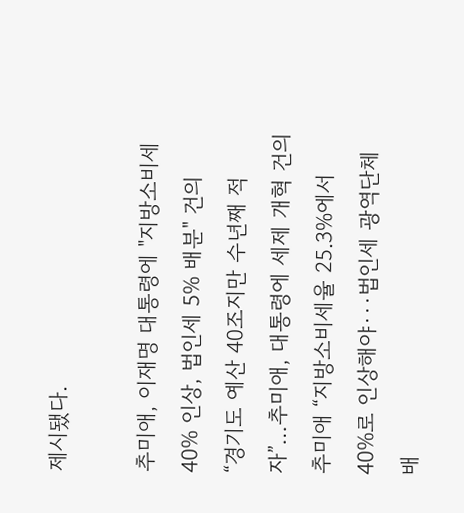제시됐다.

추미애, 이재명 대통령에 "지방소비세 40% 인상, 법인세 5% 배분" 건의
“경기도 예산 40조지만 수년째 적자”…추미애, 대통령에 세제 개혁 건의
추미애 “지방소비세율 25.3%에서 40%로 인상해야···법인세 광역단체 배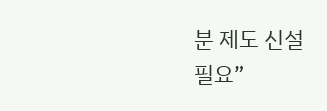분 제도 신설 필요”